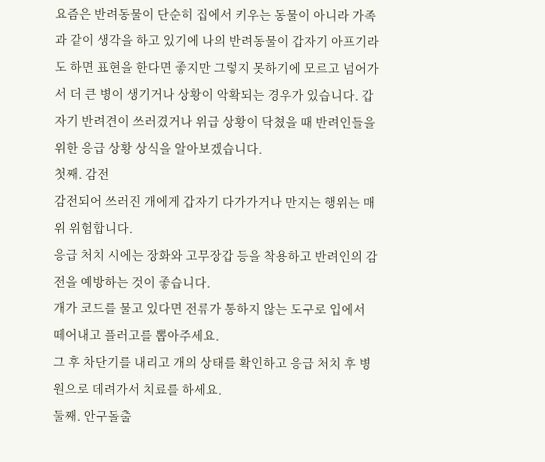요즘은 반려동물이 단순히 집에서 키우는 동물이 아니라 가족과 같이 생각을 하고 있기에 나의 반려동물이 갑자기 아프기라도 하면 표현을 한다면 좋지만 그렇지 못하기에 모르고 넘어가서 더 큰 병이 생기거나 상황이 악확되는 경우가 있습니다. 갑자기 반려견이 쓰러겼거나 위급 상황이 닥쳤을 때 반려인들을 위한 응급 상황 상식을 알아보겠습니다.
첫째. 감전
감전되어 쓰러진 개에게 갑자기 다가가거나 만지는 행위는 매위 위험합니다.
응급 처치 시에는 장화와 고무장갑 등을 착용하고 반려인의 감전을 예방하는 것이 좋습니다.
개가 코드를 물고 있다면 전류가 통하지 않는 도구로 입에서 떼어내고 플러고를 뽑아주세요.
그 후 차단기를 내리고 개의 상태를 확인하고 응급 처치 후 병원으로 데려가서 치료를 하세요.
둘째. 안구돌출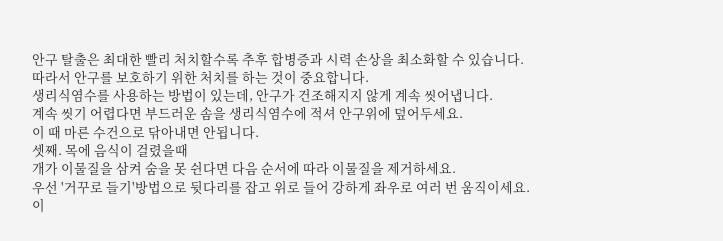안구 탈출은 최대한 빨리 처치할수록 추후 합병증과 시력 손상을 최소화할 수 있습니다.
따라서 안구를 보호하기 위한 처치를 하는 것이 중요합니다.
생리식염수를 사용하는 방법이 있는데, 안구가 건조해지지 않게 계속 씻어냅니다.
계속 씻기 어렵다면 부드러운 솜을 생리식염수에 적셔 안구위에 덮어두세요.
이 때 마른 수건으로 닦아내면 안됩니다.
셋째. 목에 음식이 걸렸을때
개가 이물질을 삼켜 숨을 못 쉰다면 다음 순서에 따라 이물질을 제거하세요.
우선 '거꾸로 들기'방법으로 뒷다리를 잡고 위로 들어 강하게 좌우로 여러 번 움직이세요.
이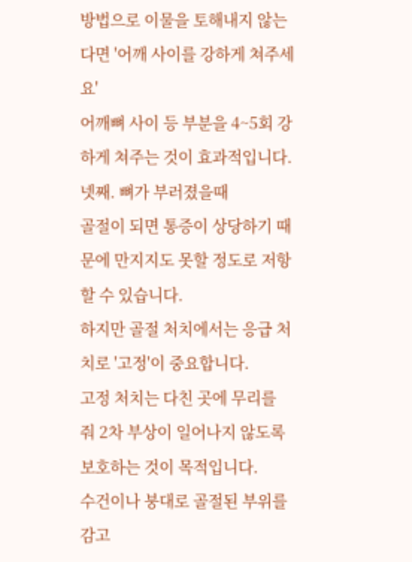방법으로 이물을 토해내지 않는다면 '어깨 사이를 강하게 쳐주세요'
어깨뼈 사이 등 부분을 4~5회 강하게 쳐주는 것이 효과적입니다.
넷째. 뼈가 부러졌을때
골절이 되면 통증이 상당하기 때문에 만지지도 못할 정도로 저항할 수 있습니다.
하지만 골절 처치에서는 응급 처치로 '고정'이 중요합니다.
고정 처치는 다친 곳에 무리를 줘 2차 부상이 일어나지 않도록 보호하는 것이 목적입니다.
수건이나 붕대로 골절된 부위를 감고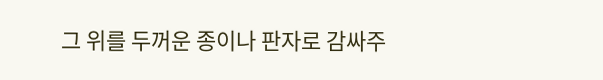그 위를 두꺼운 종이나 판자로 감싸주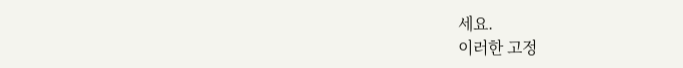세요.
이러한 고정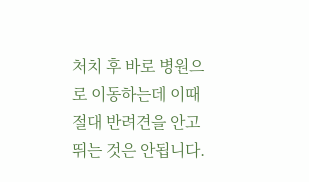처치 후 바로 병원으로 이동하는데 이때 절대 반려견을 안고 뛰는 것은 안됩니다.